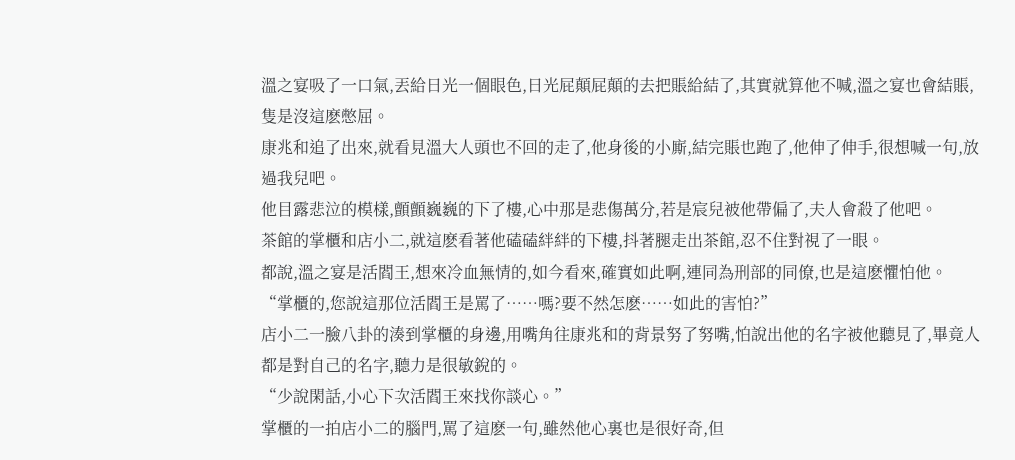溫之宴吸了一口氣,丟給日光一個眼色,日光屁顛屁顛的去把賬給結了,其實就算他不喊,溫之宴也會結賬,隻是沒這麽憋屈。
康兆和追了出來,就看見溫大人頭也不回的走了,他身後的小廝,結完賬也跑了,他伸了伸手,很想喊一句,放過我兒吧。
他目露悲泣的模樣,顫顫巍巍的下了樓,心中那是悲傷萬分,若是宸兒被他帶偏了,夫人會殺了他吧。
茶館的掌櫃和店小二,就這麽看著他磕磕絆絆的下樓,抖著腿走出茶館,忍不住對視了一眼。
都說,溫之宴是活閻王,想來冷血無情的,如今看來,確實如此啊,連同為刑部的同僚,也是這麽懼怕他。
“掌櫃的,您說這那位活閻王是罵了……嗎?要不然怎麽……如此的害怕?”
店小二一臉八卦的湊到掌櫃的身邊,用嘴角往康兆和的背景努了努嘴,怕說出他的名字被他聽見了,畢竟人都是對自己的名字,聽力是很敏銳的。
“少說閑話,小心下次活閻王來找你談心。”
掌櫃的一拍店小二的腦門,罵了這麽一句,雖然他心裏也是很好奇,但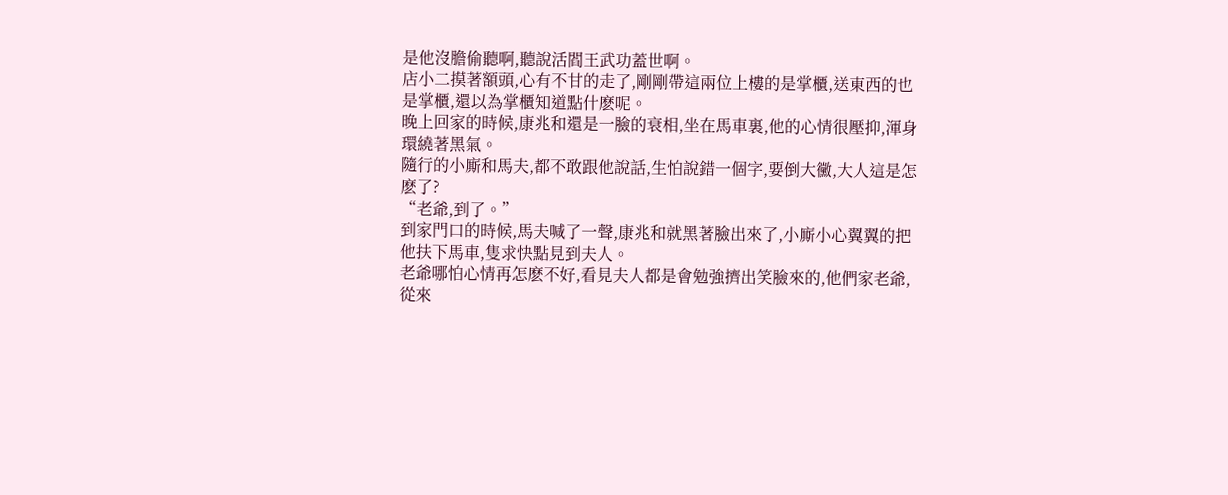是他沒膽偷聽啊,聽說活閻王武功蓋世啊。
店小二摸著額頭,心有不甘的走了,剛剛帶這兩位上樓的是掌櫃,送東西的也是掌櫃,還以為掌櫃知道點什麽呢。
晚上回家的時候,康兆和還是一臉的衰相,坐在馬車裏,他的心情很壓抑,渾身環繞著黑氣。
隨行的小廝和馬夫,都不敢跟他說話,生怕說錯一個字,要倒大黴,大人這是怎麽了?
“老爺,到了。”
到家門口的時候,馬夫喊了一聲,康兆和就黑著臉出來了,小廝小心翼翼的把他扶下馬車,隻求快點見到夫人。
老爺哪怕心情再怎麽不好,看見夫人都是會勉強擠出笑臉來的,他們家老爺,從來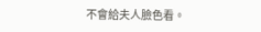不會給夫人臉色看。